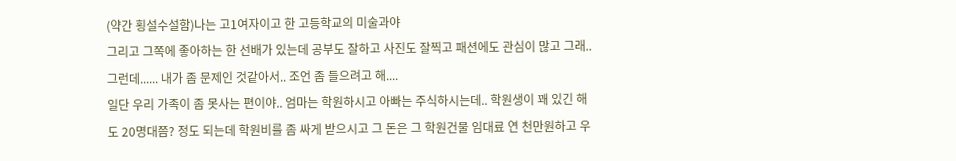(약간 횡설수설함)나는 고1여자이고 한 고등학교의 미술과야
그리고 그쪽에 좋아하는 한 선배가 있는데 공부도 잘하고 사진도 잘찍고 패션에도 관심이 많고 그래..그런데...... 내가 좀 문제인 것같아서.. 조언 좀 들으려고 해....
일단 우리 가족이 좀 못사는 편이야.. 엄마는 학원하시고 아빠는 주식하시는데.. 학원생이 꽤 있긴 해도 20명대쯤? 정도 되는데 학원비를 좀 싸게 받으시고 그 돈은 그 학원건물 임대료 연 천만원하고 우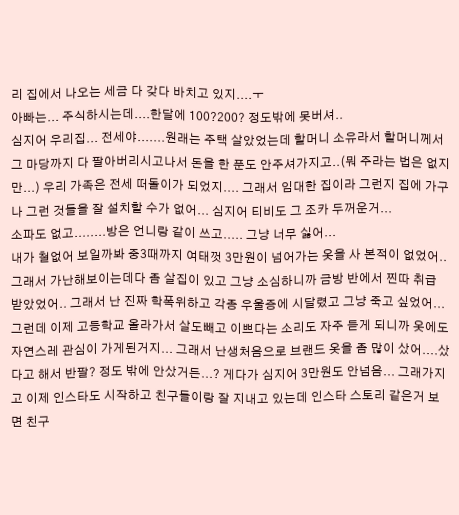리 집에서 나오는 세금 다 갖다 바치고 있지....ㅜ
아빠는... 주식하시는데....한달에 100?200? 정도밖에 못버셔..
심지어 우리집... 전세야.......원래는 주택 살았었는데 할머니 소유라서 할머니께서 그 마당까지 다 팔아버리시고나서 돈을 한 푼도 안주셔가지고..(뭐 주라는 법은 없지만...) 우리 가족은 전세 떠돌이가 되었지.... 그래서 임대한 집이라 그런지 집에 가구나 그런 것들을 잘 설치할 수가 없어... 심지어 티비도 그 조카 두꺼운거...
소파도 없고........방은 언니랑 같이 쓰고..... 그냥 너무 싫어...
내가 철없어 보일까봐 중3때까지 여태껏 3만원이 넘어가는 옷을 사 본적이 없었어.. 그래서 가난해보이는데다 좀 살집이 있고 그냥 소심하니까 금방 반에서 찐따 취급 받았었어.. 그래서 난 진짜 학폭위하고 각종 우울증에 시달렸고 그냥 죽고 싶었어... 그런데 이제 고등학교 올라가서 살도빼고 이쁘다는 소리도 자주 듣게 되니까 옷에도 자연스레 관심이 가게된거지... 그래서 난생처음으로 브랜드 옷을 좀 많이 샀어....샀다고 해서 반팔? 정도 밖에 안샀거든...? 게다가 심지어 3만원도 안넘음... 그래가지고 이제 인스타도 시작하고 친구들이랑 잘 지내고 있는데 인스타 스토리 같은거 보면 친구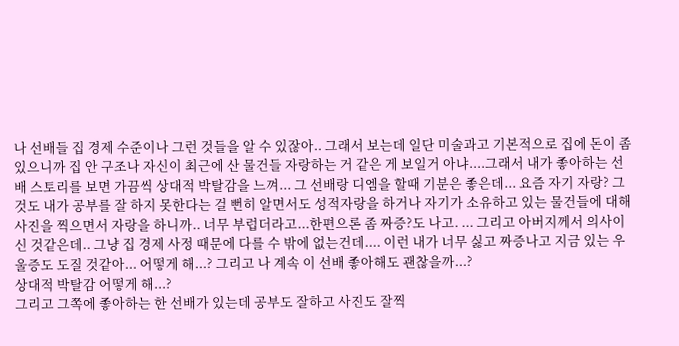나 선배들 집 경제 수준이나 그런 것들을 알 수 있잖아.. 그래서 보는데 일단 미술과고 기본적으로 집에 돈이 좀 있으니까 집 안 구조나 자신이 최근에 산 물건들 자랑하는 거 같은 게 보일거 아냐....그래서 내가 좋아하는 선배 스토리를 보면 가끔씩 상대적 박탈감을 느껴... 그 선배랑 디엠을 할때 기분은 좋은데... 요즘 자기 자랑? 그것도 내가 공부를 잘 하지 못한다는 걸 뻔히 알면서도 성적자랑을 하거나 자기가 소유하고 있는 물건들에 대해 사진을 찍으면서 자랑을 하니까.. 너무 부럽더라고...한편으론 좀 짜증?도 나고. ... 그리고 아버지께서 의사이신 것같은데.. 그냥 집 경제 사정 때문에 다를 수 밖에 없는건데.... 이런 내가 너무 싫고 짜증나고 지금 있는 우울증도 도질 것같아... 어떻게 해...? 그리고 나 계속 이 선배 좋아해도 괜찮을까...?
상대적 박탈감 어떻게 해...?
그리고 그쪽에 좋아하는 한 선배가 있는데 공부도 잘하고 사진도 잘찍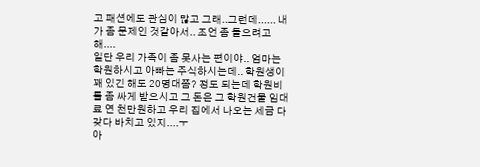고 패션에도 관심이 많고 그래..그런데...... 내가 좀 문제인 것같아서.. 조언 좀 들으려고 해....
일단 우리 가족이 좀 못사는 편이야.. 엄마는 학원하시고 아빠는 주식하시는데.. 학원생이 꽤 있긴 해도 20명대쯤? 정도 되는데 학원비를 좀 싸게 받으시고 그 돈은 그 학원건물 임대료 연 천만원하고 우리 집에서 나오는 세금 다 갖다 바치고 있지....ㅜ
아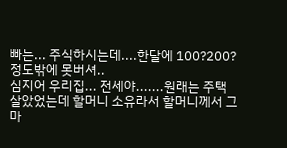빠는... 주식하시는데....한달에 100?200? 정도밖에 못버셔..
심지어 우리집... 전세야.......원래는 주택 살았었는데 할머니 소유라서 할머니께서 그 마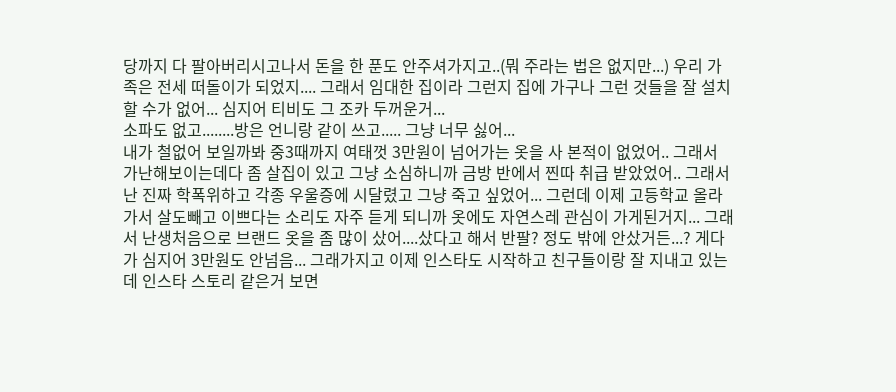당까지 다 팔아버리시고나서 돈을 한 푼도 안주셔가지고..(뭐 주라는 법은 없지만...) 우리 가족은 전세 떠돌이가 되었지.... 그래서 임대한 집이라 그런지 집에 가구나 그런 것들을 잘 설치할 수가 없어... 심지어 티비도 그 조카 두꺼운거...
소파도 없고........방은 언니랑 같이 쓰고..... 그냥 너무 싫어...
내가 철없어 보일까봐 중3때까지 여태껏 3만원이 넘어가는 옷을 사 본적이 없었어.. 그래서 가난해보이는데다 좀 살집이 있고 그냥 소심하니까 금방 반에서 찐따 취급 받았었어.. 그래서 난 진짜 학폭위하고 각종 우울증에 시달렸고 그냥 죽고 싶었어... 그런데 이제 고등학교 올라가서 살도빼고 이쁘다는 소리도 자주 듣게 되니까 옷에도 자연스레 관심이 가게된거지... 그래서 난생처음으로 브랜드 옷을 좀 많이 샀어....샀다고 해서 반팔? 정도 밖에 안샀거든...? 게다가 심지어 3만원도 안넘음... 그래가지고 이제 인스타도 시작하고 친구들이랑 잘 지내고 있는데 인스타 스토리 같은거 보면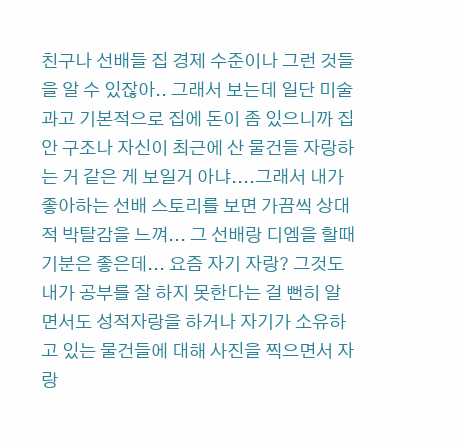친구나 선배들 집 경제 수준이나 그런 것들을 알 수 있잖아.. 그래서 보는데 일단 미술과고 기본적으로 집에 돈이 좀 있으니까 집 안 구조나 자신이 최근에 산 물건들 자랑하는 거 같은 게 보일거 아냐....그래서 내가 좋아하는 선배 스토리를 보면 가끔씩 상대적 박탈감을 느껴... 그 선배랑 디엠을 할때 기분은 좋은데... 요즘 자기 자랑? 그것도 내가 공부를 잘 하지 못한다는 걸 뻔히 알면서도 성적자랑을 하거나 자기가 소유하고 있는 물건들에 대해 사진을 찍으면서 자랑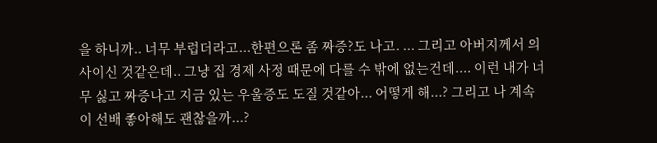을 하니까.. 너무 부럽더라고...한편으론 좀 짜증?도 나고. ... 그리고 아버지께서 의사이신 것같은데.. 그냥 집 경제 사정 때문에 다를 수 밖에 없는건데.... 이런 내가 너무 싫고 짜증나고 지금 있는 우울증도 도질 것같아... 어떻게 해...? 그리고 나 계속 이 선배 좋아해도 괜찮을까...?